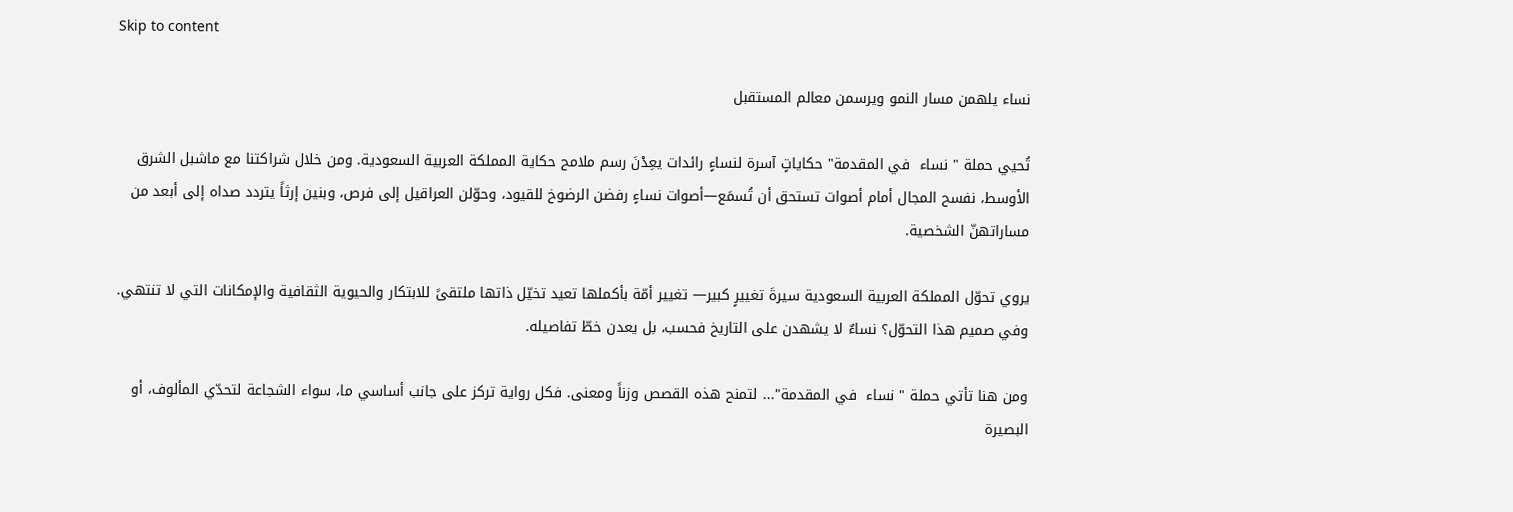Skip to content

نساء يلهمن مسار النمو ويرسمن معالم المستقبل

تُحيي حملة " نساء  في المقدمة" حكاياتٍ آسرة لنساءٍ رائدات يعِدْنَ رسم ملامح حكاية المملكة العربية السعودية. ومن خلال شراكتنا مع ماشبل الشرق الأوسط، نفسح المجال أمام أصوات تستحق أن تُسمَع—أصوات نساءٍ رفضن الرضوخ للقيود، وحوّلن العراقيل إلى فرص، وبنين إرثاً يتردد صداه إلى أبعد من مساراتهنّ الشخصية.

يروي تحوّل المملكة العربية السعودية سيرةَ تغييرٍ كبير— تغيير أمّة بأكملها تعيد تخيّل ذاتها ملتقىً للابتكار والحيوية الثقافية والإمكانات التي لا تنتهي. وفي صميم هذا التحوّل؟ نساءٌ لا يشهدن على التاريخ فحسب، بل يعدن خطّ تفاصيله.

ومن هنا تأتي حملة " نساء  في المقدمة"... لتمنح هذه القصص وزناً ومعنى. فكل رواية تركز على جانب أساسي ما، سواء الشجاعة لتحدّي المألوف، أو البصيرة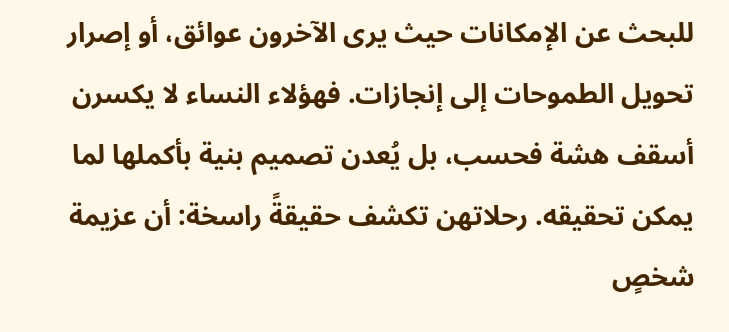للبحث عن الإمكانات حيث يرى الآخرون عوائق، أو إصرار تحويل الطموحات إلى إنجازات. فهؤلاء النساء لا يكسرن أسقف هشة فحسب، بل يُعدن تصميم بنية بأكملها لما يمكن تحقيقه. رحلاتهن تكشف حقيقةً راسخة: أن عزيمة شخصٍ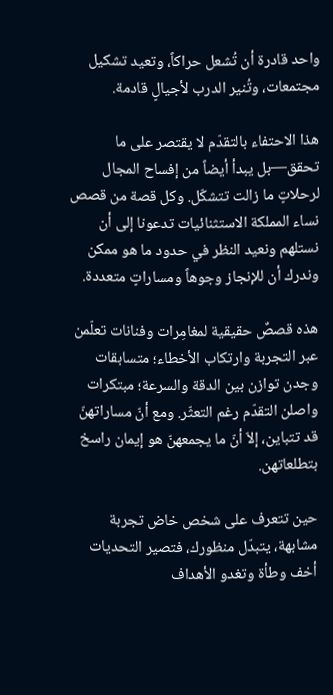واحد قادرة أن تُشعل حراكاً، وتعيد تشكيل مجتمعات، وتُنير الدرب لأجيالٍ قادمة.

هذا الاحتفاء بالتقدّم لا يقتصر على ما تحقق—بل يبدأ أيضاً من إفساح المجال لرحلاتٍ ما زالت تتشكّل. وكل قصة من قصص نساء المملكة الاستثنائيات تدعونا إلى أن نستلهم ونعيد النظر في حدود ما هو ممكن وندرك أن للإنجاز وجوهاً ومساراتٍ متعددة.

هذه قصصٌ حقيقية لمغامِرات وفنانات تعلّمن عبر التجربة وارتكاب الأخطاء؛ متسابقات وجدن توازن بين الدقة والسرعة؛ مبتكرات واصلن التقدّم رغم التعثّر. ومع أنّ مساراتهنّ قد تتباين، إلاّ أنّ ما يجمعهنّ هو إيمان راسخ بتطلعاتهن.

حين تتعرف على شخص خاض تجربة مشابهة، يتبدّل منظورك، فتصير التحديات أخف وطأة وتغدو الأهداف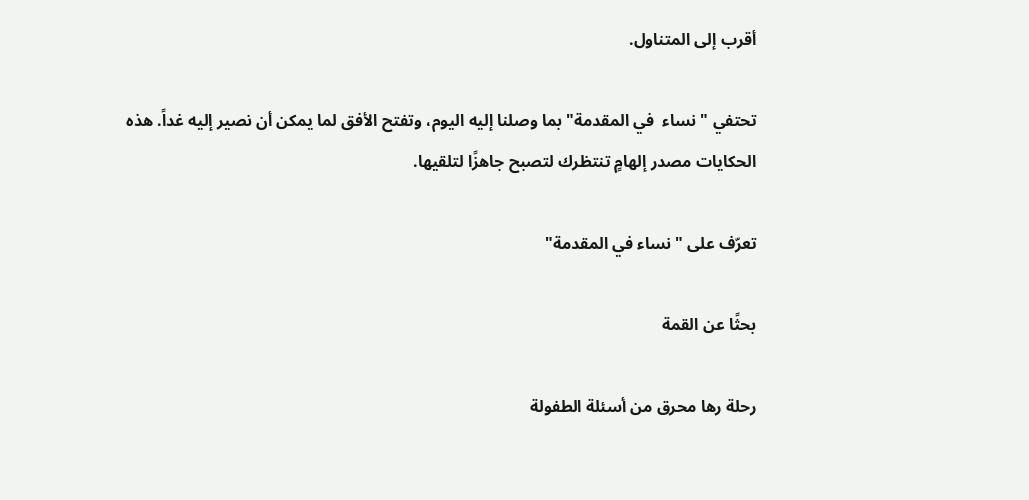أقرب إلى المتناول.

تحتفي " نساء  في المقدمة" بما وصلنا إليه اليوم، وتفتح الأفق لما يمكن أن نصير إليه غداً. هذه الحكايات مصدر إلهامٍ تنتظرك لتصبح جاهزًا لتلقيها.

تعرّف على " نساء في المقدمة"

بحثًا عن القمة

رحلة رها محرق من أسئلة الطفولة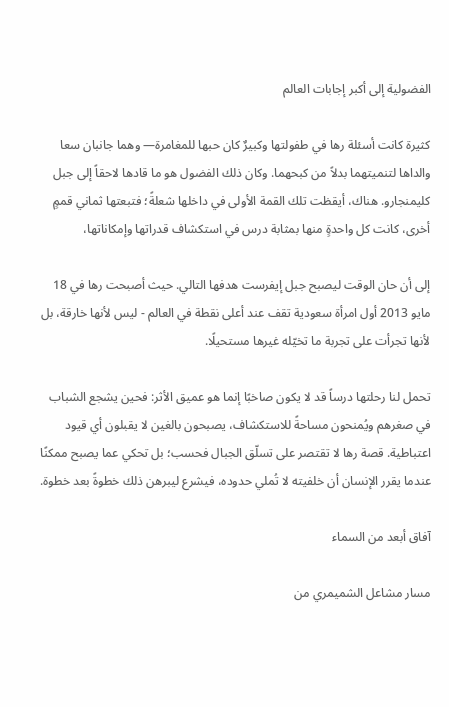الفضولية إلى أكبر إجابات العالم

كثيرة كانت أسئلة رها في طفولتها وكبيرٌ كان حبها للمغامرة— وهما جانبان سعا والداها لتنميتهما بدلاً من كبحهما. وكان ذلك الفضول هو ما قادها لاحقاً إلى جبل كليمنجارو. هناك، أيقظت تلك القمة الأولى في داخلها شعلةً؛ فتبعتها ثماني قممٍ أخرى، كانت كل واحدةٍ منها بمثابة درس في استكشاف قدراتها وإمكاناتها،

إلى أن حان الوقت ليصبح جبل إيفرست هدفها التالي. حيث أصبحت رها في 18 مايو 2013 أول امرأة سعودية تقف عند أعلى نقطة في العالم - ليس لأنها خارقة، بل لأنها تجرأت على تجربة ما تخيّله غيرها مستحيلًا.

تحمل لنا رحلتها درساً قد لا يكون صاخبًا إنما هو عميق الأثر: فحين يشجع الشباب في صغرهم ويُمنحون مساحةً للاستكشاف، يصبحون بالغين لا يقبلون أي قيود اعتباطية. قصة رها لا تقتصر على تسلّق الجبال فحسب؛ بل تحكي عما يصبح ممكنًا عندما يقرر الإنسان أن خلفيته لا تُملي حدوده، فيشرع ليبرهن ذلك خطوةً بعد خطوة.

آفاق أبعد من السماء

مسار مشاعل الشميمري من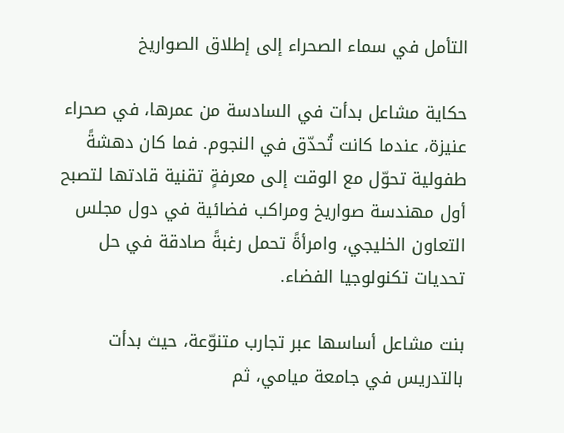التأمل في سماء الصحراء إلى إطلاق الصواريخ

حكاية مشاعل بدأت في السادسة من عمرها، في صحراء عنيزة، عندما كانت تُحدّق في النجوم. فما كان دهشةً طفولية تحوّل مع الوقت إلى معرفةٍ تقنية قادتها لتصبح أول مهندسة صواريخ ومراكب فضائية في دول مجلس التعاون الخليجي، وامرأةً تحمل رغبةً صادقة في حل تحديات تكنولوجيا الفضاء.

بنت مشاعل أساسها عبر تجارب متنوّعة، حيث بدأت بالتدريس في جامعة ميامي، ثم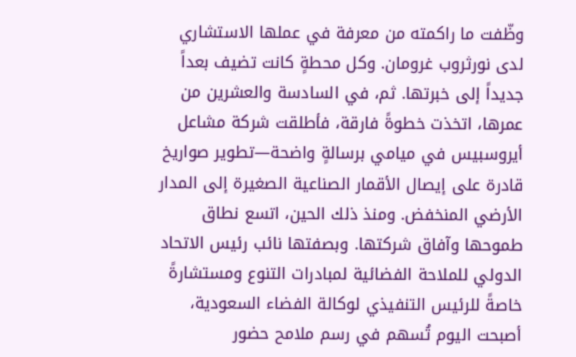وظّفت ما راكمته من معرفة في عملها الاستشاري لدى نورثروب غرومان. وكل محطةٍ كانت تضيف بعداً جديداً إلى خبرتها. ثم، في السادسة والعشرين من عمرها، اتخذت خطوةً فارقة، فأطلقت شركة مشاعل أيروسبيس في ميامي برسالةٍ واضحة—تطوير صواريخ قادرة على إيصال الأقمار الصناعية الصغيرة إلى المدار الأرضي المنخفض. ومنذ ذلك الحين، اتسع نطاق طموحها وآفاق شركتها. وبصفتها نائب رئيس الاتحاد الدولي للملاحة الفضائية لمبادرات التنوع ومستشارةً خاصةً للرئيس التنفيذي لوكالة الفضاء السعودية، أصبحت اليوم تُسهم في رسم ملامح حضور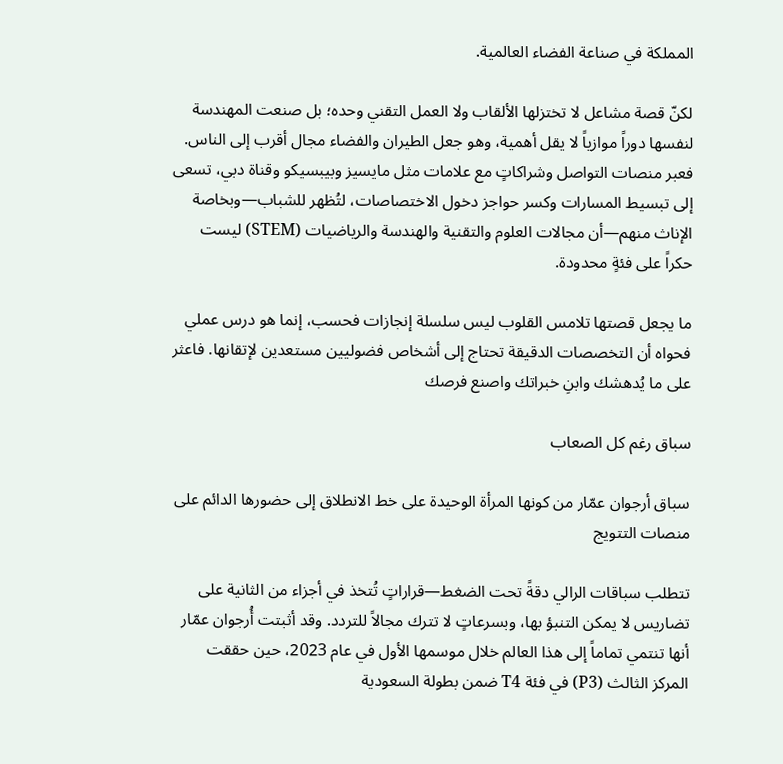المملكة في صناعة الفضاء العالمية.

لكنّ قصة مشاعل لا تختزلها الألقاب ولا العمل التقني وحده؛ بل صنعت المهندسة لنفسها دوراً موازياً لا يقل أهمية، وهو جعل الطيران والفضاء مجال أقرب إلى الناس. فعبر منصات التواصل وشراكاتٍ مع علامات مثل مايسيز وبيبسيكو وقناة دبي، تسعى إلى تبسيط المسارات وكسر حواجز دخول الاختصاصات، لتُظهر للشباب—وبخاصة الإناث منهم—أن مجالات العلوم والتقنية والهندسة والرياضيات (STEM) ليست حكراً على فئةٍ محدودة.

ما يجعل قصتها تلامس القلوب ليس سلسلة إنجازات فحسب، إنما هو درس عملي فحواه أن التخصصات الدقيقة تحتاج إلى أشخاص فضوليين مستعدين لإتقانها. فاعثر على ما يُدهشك وابنِ خبراتك واصنع فرصك

سباق رغم كل الصعاب

سباق أرجوان عمّار من كونها المرأة الوحيدة على خط الانطلاق إلى حضورها الدائم على منصات التتويج

تتطلب سباقات الرالي دقةً تحت الضغط—قراراتٍ تُتخذ في أجزاء من الثانية على تضاريس لا يمكن التنبؤ بها، وبسرعاتٍ لا تترك مجالاً للتردد. وقد أثبتت أُرجوان عمّار أنها تنتمي تماماً إلى هذا العالم خلال موسمها الأول في عام 2023، حين حققت المركز الثالث (P3) في فئة T4 ضمن بطولة السعودية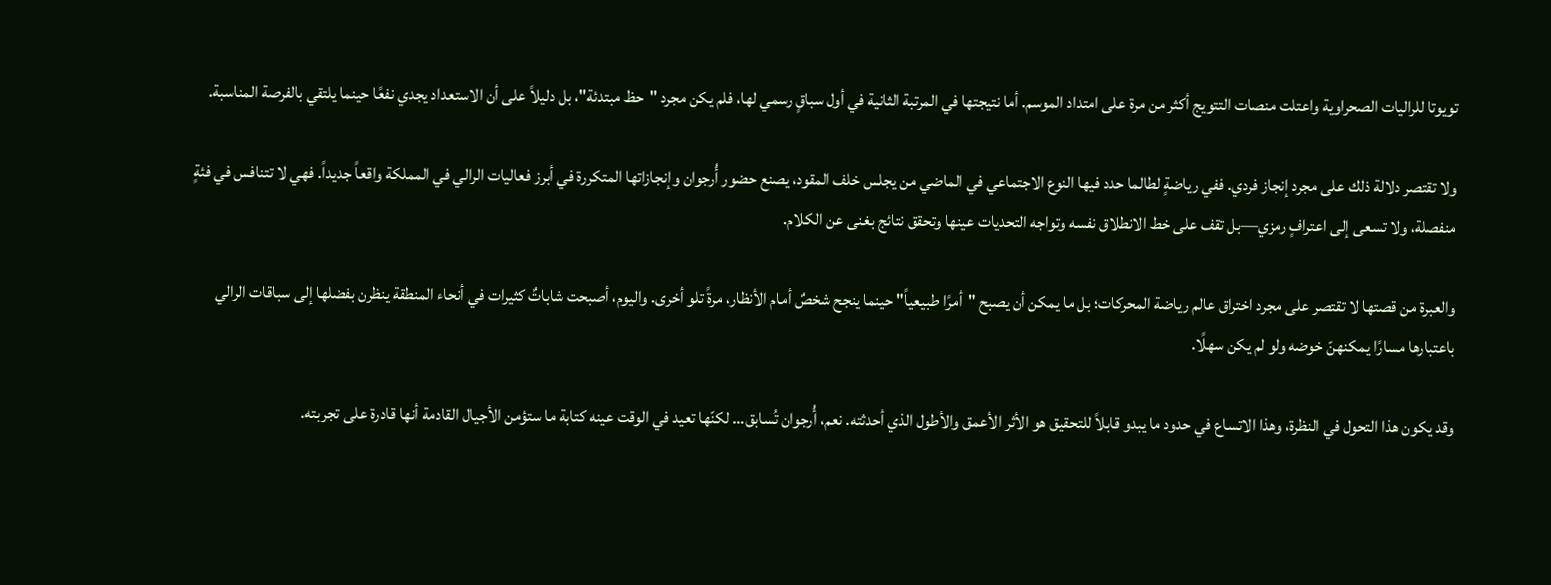تويوتا للراليات الصحراوية واعتلت منصات التتويج أكثر من مرة على امتداد الموسم. أما نتيجتها في المرتبة الثانية في أول سباقٍ رسمي لها، فلم يكن مجرد "حظ مبتدئة"، بل دليلاً على أن الاستعداد يجدي نفعًا حينما يلتقي بالفرصة المناسبة.

ولا تقتصر دلالة ذلك على مجرد إنجاز فردي. ففي رياضةٍ لطالما حدد فيها النوع الاجتماعي في الماضي من يجلس خلف المقود، يصنع حضور أُرجوان وإنجازاتها المتكررة في أبرز فعاليات الرالي في المملكة واقعاً جديداً. فهي لا تتنافس في فئةٍ منفصلة، ولا تسعى إلى اعترافٍ رمزي—بل تقف على خط الانطلاق نفسه وتواجه التحديات عينها وتحقق نتائج بغنى عن الكلام.

والعبرة من قصتها لا تقتصر على مجرد اختراق عالم رياضة المحركات؛ بل ما يمكن أن يصبح "أمرًا طبيعياً" حينما ينجح شخصٌ أمام الأنظار، مرةً تلو أخرى. واليوم، أصبحت شاباتٌ كثيرات في أنحاء المنطقة ينظرن بفضلها إلى سباقات الرالي باعتبارها مسارًا يمكنهنّ خوضه ولو لم يكن سهلًا.

وقد يكون هذا التحول في النظرة، وهذا الاتساع في حدود ما يبدو قابلاً للتحقيق هو الأثر الأعمق والأطول الذي أحدثته. نعم، أُرجوان تُسابق… لكنّها تعيد في الوقت عينه كتابة ما ستؤمن الأجيال القادمة أنها قادرة على تجربته.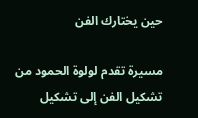حين يختارك الفن

مسيرة تقدم لولوة الحمود من تشكيل الفن إلى تشكيل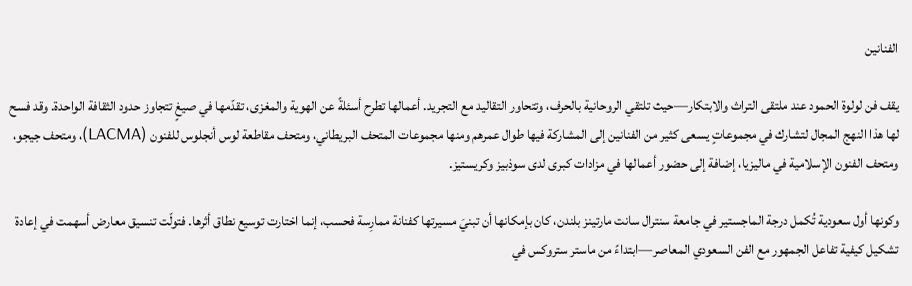الفنانين

يقف فن لولوة الحمود عند ملتقى التراث والابتكار—حيث تلتقي الروحانية بالحرف، وتتحاور التقاليد مع التجريد. أعمالها تطرح أسئلةً عن الهوية والمغزى، تقدّمها في صيغٍ تتجاوز حدود الثقافة الواحدة. وقد فسح لها هذا النهج المجال لتشارك في مجموعاتٍ يسعى كثير من الفنانين إلى المشاركة فيها طوال عمرهم ومنها مجموعات المتحف البريطاني، ومتحف مقاطعة لوس أنجلوس للفنون (LACMA)، ومتحف جيجو، ومتحف الفنون الإسلامية في ماليزيا، إضافة إلى حضور أعمالها في مزادات كبرى لدى سوذبيز وكريستيز.

وكونها أول سعودية تُكمل درجة الماجستير في جامعة سنترال سانت مارتينز بلندن، كان بإمكانها أن تبنيَ مسيرتها كفنانة ممارِسة فحسب، إنما اختارت توسيع نطاق أثرها. فتولّت تنسيق معارض أسهمت في إعادة تشكيل كيفية تفاعل الجمهور مع الفن السعودي المعاصر—ابتداءً من ماستر ستروكس في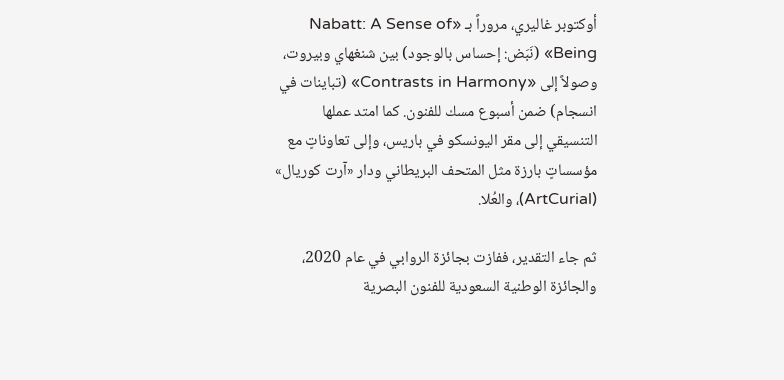أوكتوبر غاليري، مروراً بـ «Nabatt: A Sense of Being» (نَبَض: إحساس بالوجود) بين شنغهاي وبيروت، وصولاً إلى «Contrasts in Harmony» (تباينات في انسجام) ضمن أسبوع مسك للفنون. كما امتد عملها التنسيقي إلى مقر اليونسكو في باريس، وإلى تعاوناتٍ مع مؤسساتٍ بارزة مثل المتحف البريطاني ودار «آرت كوريال» (ArtCurial)، والعُلا.

ثم جاء التقدير، ففازت بجائزة الروابي في عام 2020، والجائزة الوطنية السعودية للفنون البصرية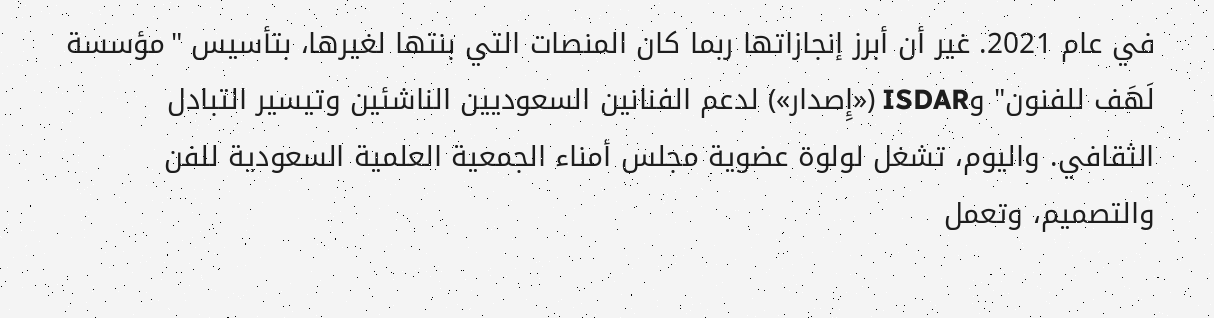في عام 2021. غير أن أبرز إنجازاتها ربما كان المنصات التي بنتها لغيرها، بتأسيس "مؤسسة لَهَف للفنون" وISDAR («إِصدار») لدعم الفنانين السعوديين الناشئين وتيسير التبادل الثقافي. واليوم، تشغل لولوة عضوية مجلس أمناء الجمعية العلمية السعودية للفن والتصميم، وتعمل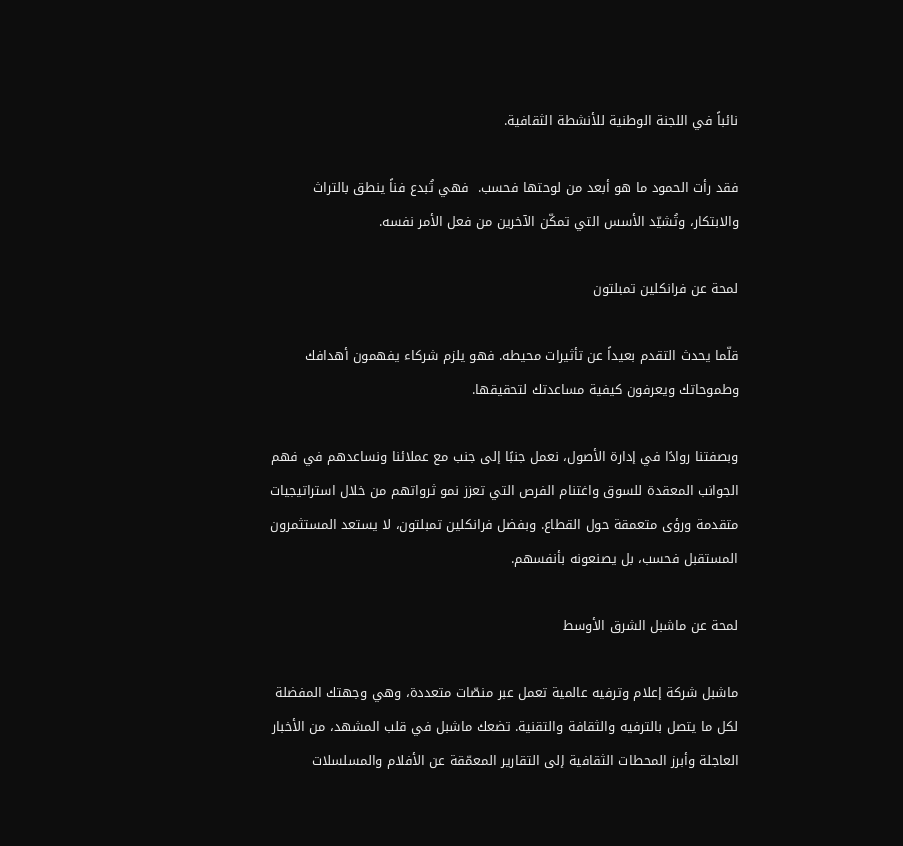نائباً في اللجنة الوطنية للأنشطة الثقافية.

فقد رأت الحمود ما هو أبعد من لوحتها فحسب.  فهي تُبدع فناً ينطق بالتراث والابتكار، وتُشيّد الأسس التي تمكّن الآخرين من فعل الأمر نفسه.

لمحة عن فرانكلين تمبلتون

قلّما يحدث التقدم بعيداً عن تأثيرات محيطه. فهو يلزم شركاء يفهمون أهدافك وطموحاتك ويعرفون كيفية مساعدتك لتحقيقها.

وبصفتنا روادًا في إدارة الأصول، نعمل جنبًا إلى جنب مع عملائنا ونساعدهم في فهم الجوانب المعقدة للسوق واغتنام الفرص التي تعزز نمو ثرواتهم من خلال استراتيجيات متقدمة ورؤى متعمقة حول القطاع. وبفضل فرانكلين تمبلتون، لا يستعد المستثمرون المستقبل فحسب، بل يصنعونه بأنفسهم.

لمحة عن ماشبل الشرق الأوسط

ماشبل شركة إعلام وترفيه عالمية تعمل عبر منصّات متعددة، وهي وجهتك المفضلة لكل ما يتصل بالترفيه والثقافة والتقنية. تضعك ماشبل في قلب المشهد، من الأخبار العاجلة وأبرز المحطات الثقافية إلى التقارير المعمّقة عن الأفلام والمسلسلات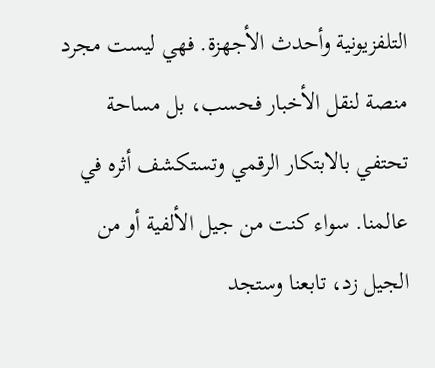التلفزيونية وأحدث الأجهزة. فهي ليست مجرد منصة لنقل الأخبار فحسب، بل مساحة تحتفي بالابتكار الرقمي وتستكشف أثره في عالمنا. سواء كنت من جيل الألفية أو من الجيل زد، تابعنا وستجد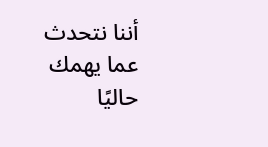أننا نتحدث عما يهمك حاليًا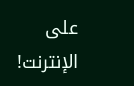على الإنترنت!